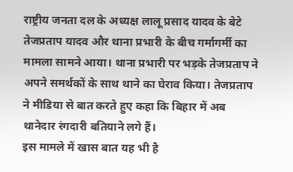राष्ट्रीय जनता दल के अध्यक्ष लालू प्रसाद यादव के बेटे तेजप्रताप यादव और थाना प्रभारी के बीच गर्मागर्मी का मामला सामने आया। थाना प्रभारी पर भड़के तेजप्रताप ने अपने समर्थकों के साथ थाने का घेराव किया। तेजप्रताप ने मीडिया से बात करते हुए कहा कि बिहार में अब थानेदार रंगदारी बतियाने लगे हैं।
इस मामले में खास बात यह भी है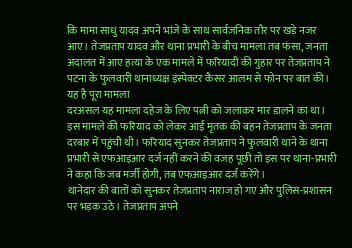कि मामा साधु यादव अपने भांजे के साथ सार्वजनिक तौर पर खड़े नजर आए। तेजप्रताप यादव और थाना प्रभारी के बीच मामला तब फंसा, जनता अदालत में आए हत्या के एक मामले में फरियादी की गुहार पर तेजप्रताप ने पटना के फुलवारी थानाध्यक्ष इंस्पेक्टर कैसर आलम से फोन पर बात की।
यह है पूरा मामला
दरअसल यह मामला दहेज के लिए पत्नी को जलाकर मार डालने का था। इस मामले की फरियाद को लेकर आई मृतक की बहन तेजप्रताप के जनता दरबार में पहुंची थी। फरियाद सुनकर तेजप्रताप ने फुलवारी थाने के थाना प्रभारी से एफआइआर दर्ज नहीं करने की वजह पूछी तो इस पर थाना-प्रभारी ने कहा कि जब मर्जी होगी, तब एफआइआर दर्ज करेंगे।
थानेदार की बातों को सुनकर तेजप्रताप नाराज हो गए और पुलिस-प्रशासन पर भड़क उठे। तेजप्रताप अपने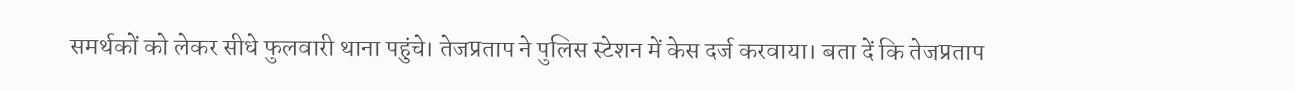समर्थकों को लेकर सीधे फुलवारी थाना पहुंचे। तेजप्रताप ने पुलिस स्टेशन में केस दर्ज करवाया। बता दें कि तेजप्रताप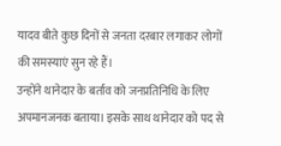यादव बीते कुछ दिनों से जनता दरबार लगाकर लोगों की समस्याएं सुन रहे हैं।
उन्होंने थानेदार के बर्ताव को जनप्रतिनिधि के लिए अपमानजनक बताया। इसके साथ थानेदार को पद से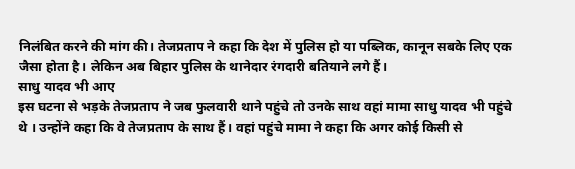निलंबित करने की मांग की। तेजप्रताप ने कहा कि देश में पुलिस हो या पब्लिक, कानून सबके लिए एक जैसा होता है। लेकिन अब बिहार पुलिस के थानेदार रंगदारी बतियाने लगे हैं।
साधु यादव भी आए
इस घटना से भड़के तेजप्रताप ने जब फुलवारी थाने पहुंचे तो उनके साथ वहां मामा साधु यादव भी पहुंचे थे । उन्होंने कहा कि वे तेजप्रताप के साथ हैं। वहां पहुंचे मामा ने कहा कि अगर कोई किसी से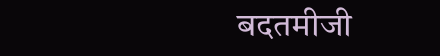बदतमीजी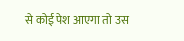से कोई पेश आएगा तो उस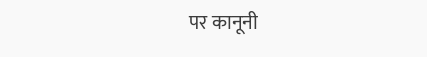पर कानूनी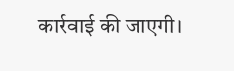कार्रवाई की जाएगी।